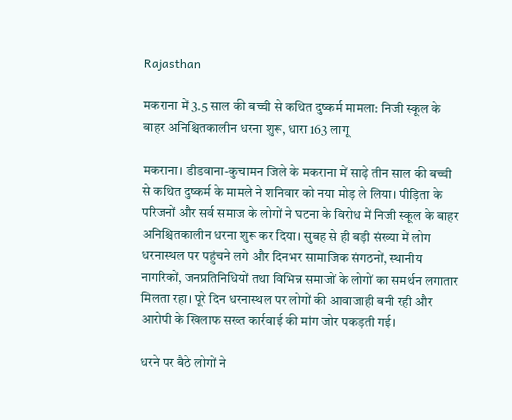Rajasthan

मकराना में 3.5 साल की बच्ची से कथित दुष्कर्म मामला: निजी स्कूल के बाहर अनिश्चितकालीन धरना शुरू, धारा 163 लागू

मकराना। डीडवाना-कुचामन जिले के मकराना में साढ़े तीन साल की बच्ची से कथित दुष्कर्म के मामले ने शनिवार को नया मोड़ ले लिया। पीड़िता के परिजनों और सर्व समाज के लोगों ने घटना के विरोध में निजी स्कूल के बाहर अनिश्चितकालीन धरना शुरू कर दिया। सुबह से ही बड़ी संख्या में लोग धरनास्थल पर पहुंचने लगे और दिनभर सामाजिक संगठनों, स्थानीय नागरिकों, जनप्रतिनिधियों तथा विभिन्न समाजों के लोगों का समर्थन लगातार मिलता रहा। पूरे दिन धरनास्थल पर लोगों की आवाजाही बनी रही और आरोपी के खिलाफ सख्त कार्रवाई की मांग जोर पकड़ती गई।

धरने पर बैठे लोगों ने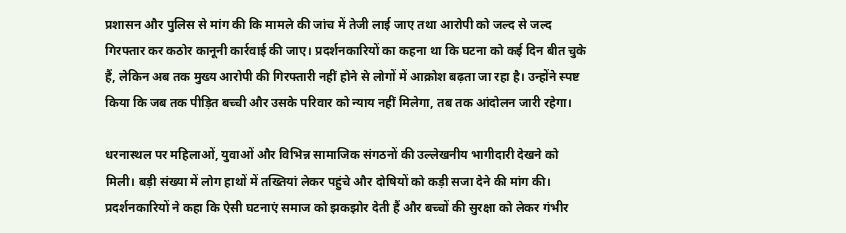प्रशासन और पुलिस से मांग की कि मामले की जांच में तेजी लाई जाए तथा आरोपी को जल्द से जल्द गिरफ्तार कर कठोर कानूनी कार्रवाई की जाए। प्रदर्शनकारियों का कहना था कि घटना को कई दिन बीत चुके हैं, लेकिन अब तक मुख्य आरोपी की गिरफ्तारी नहीं होने से लोगों में आक्रोश बढ़ता जा रहा है। उन्होंने स्पष्ट किया कि जब तक पीड़ित बच्ची और उसके परिवार को न्याय नहीं मिलेगा, तब तक आंदोलन जारी रहेगा।

धरनास्थल पर महिलाओं, युवाओं और विभिन्न सामाजिक संगठनों की उल्लेखनीय भागीदारी देखने को मिली। बड़ी संख्या में लोग हाथों में तख्तियां लेकर पहुंचे और दोषियों को कड़ी सजा देने की मांग की। प्रदर्शनकारियों ने कहा कि ऐसी घटनाएं समाज को झकझोर देती हैं और बच्चों की सुरक्षा को लेकर गंभीर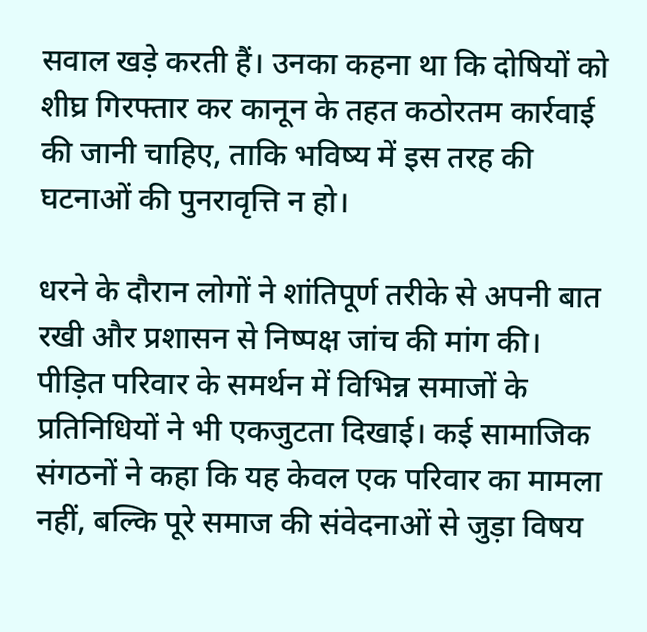सवाल खड़े करती हैं। उनका कहना था कि दोषियों को शीघ्र गिरफ्तार कर कानून के तहत कठोरतम कार्रवाई की जानी चाहिए, ताकि भविष्य में इस तरह की घटनाओं की पुनरावृत्ति न हो।

धरने के दौरान लोगों ने शांतिपूर्ण तरीके से अपनी बात रखी और प्रशासन से निष्पक्ष जांच की मांग की। पीड़ित परिवार के समर्थन में विभिन्न समाजों के प्रतिनिधियों ने भी एकजुटता दिखाई। कई सामाजिक संगठनों ने कहा कि यह केवल एक परिवार का मामला नहीं, बल्कि पूरे समाज की संवेदनाओं से जुड़ा विषय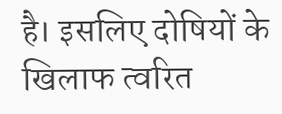है। इसलिए दोषियों के खिलाफ त्वरित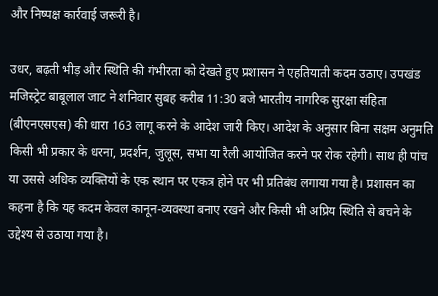और निष्पक्ष कार्रवाई जरूरी है।

उधर, बढ़ती भीड़ और स्थिति की गंभीरता को देखते हुए प्रशासन ने एहतियाती कदम उठाए। उपखंड मजिस्ट्रेट बाबूलाल जाट ने शनिवार सुबह करीब 11:30 बजे भारतीय नागरिक सुरक्षा संहिता (बीएनएसएस) की धारा 163 लागू करने के आदेश जारी किए। आदेश के अनुसार बिना सक्षम अनुमति किसी भी प्रकार के धरना, प्रदर्शन, जुलूस, सभा या रैली आयोजित करने पर रोक रहेगी। साथ ही पांच या उससे अधिक व्यक्तियों के एक स्थान पर एकत्र होने पर भी प्रतिबंध लगाया गया है। प्रशासन का कहना है कि यह कदम केवल कानून-व्यवस्था बनाए रखने और किसी भी अप्रिय स्थिति से बचने के उद्देश्य से उठाया गया है।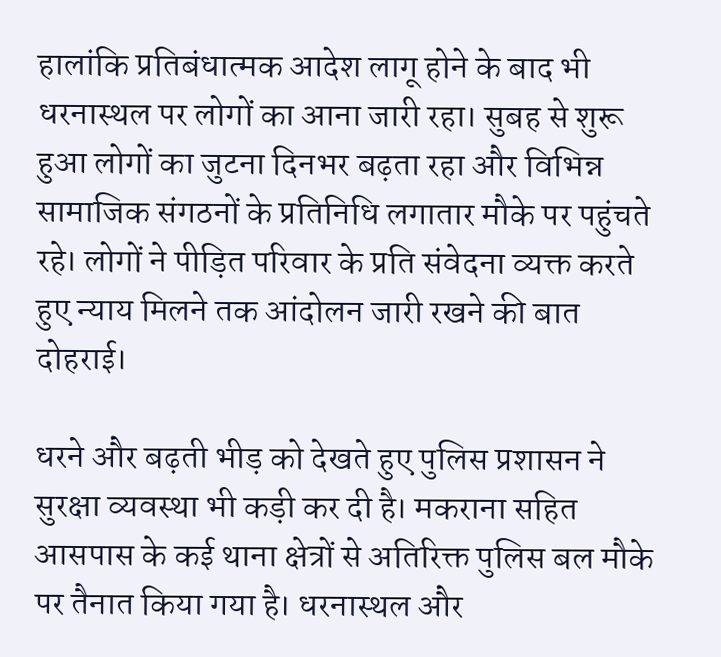हालांकि प्रतिबंधात्मक आदेश लागू होने के बाद भी धरनास्थल पर लोगों का आना जारी रहा। सुबह से शुरू हुआ लोगों का जुटना दिनभर बढ़ता रहा और विभिन्न सामाजिक संगठनों के प्रतिनिधि लगातार मौके पर पहुंचते रहे। लोगों ने पीड़ित परिवार के प्रति संवेदना व्यक्त करते हुए न्याय मिलने तक आंदोलन जारी रखने की बात दोहराई।

धरने और बढ़ती भीड़ को देखते हुए पुलिस प्रशासन ने सुरक्षा व्यवस्था भी कड़ी कर दी है। मकराना सहित आसपास के कई थाना क्षेत्रों से अतिरिक्त पुलिस बल मौके पर तैनात किया गया है। धरनास्थल और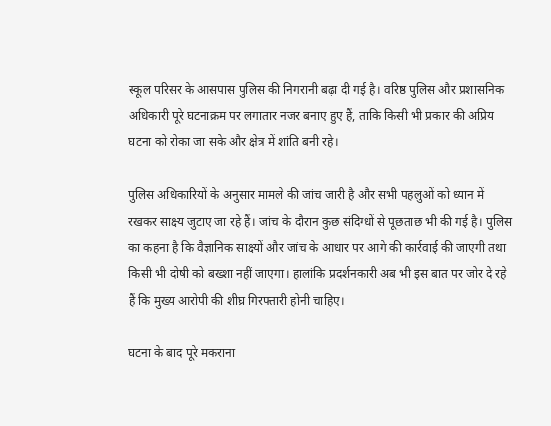स्कूल परिसर के आसपास पुलिस की निगरानी बढ़ा दी गई है। वरिष्ठ पुलिस और प्रशासनिक अधिकारी पूरे घटनाक्रम पर लगातार नजर बनाए हुए हैं, ताकि किसी भी प्रकार की अप्रिय घटना को रोका जा सके और क्षेत्र में शांति बनी रहे।

पुलिस अधिकारियों के अनुसार मामले की जांच जारी है और सभी पहलुओं को ध्यान में रखकर साक्ष्य जुटाए जा रहे हैं। जांच के दौरान कुछ संदिग्धों से पूछताछ भी की गई है। पुलिस का कहना है कि वैज्ञानिक साक्ष्यों और जांच के आधार पर आगे की कार्रवाई की जाएगी तथा किसी भी दोषी को बख्शा नहीं जाएगा। हालांकि प्रदर्शनकारी अब भी इस बात पर जोर दे रहे हैं कि मुख्य आरोपी की शीघ्र गिरफ्तारी होनी चाहिए।

घटना के बाद पूरे मकराना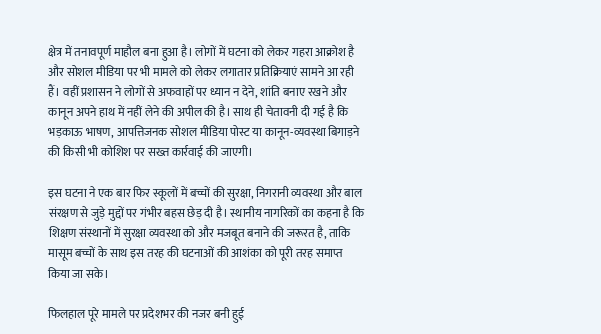क्षेत्र में तनावपूर्ण माहौल बना हुआ है। लोगों में घटना को लेकर गहरा आक्रोश है और सोशल मीडिया पर भी मामले को लेकर लगातार प्रतिक्रियाएं सामने आ रही हैं। वहीं प्रशासन ने लोगों से अफवाहों पर ध्यान न देने, शांति बनाए रखने और कानून अपने हाथ में नहीं लेने की अपील की है। साथ ही चेतावनी दी गई है कि भड़काऊ भाषण, आपत्तिजनक सोशल मीडिया पोस्ट या कानून-व्यवस्था बिगाड़ने की किसी भी कोशिश पर सख्त कार्रवाई की जाएगी।

इस घटना ने एक बार फिर स्कूलों में बच्चों की सुरक्षा, निगरानी व्यवस्था और बाल संरक्षण से जुड़े मुद्दों पर गंभीर बहस छेड़ दी है। स्थानीय नागरिकों का कहना है कि शिक्षण संस्थानों में सुरक्षा व्यवस्था को और मजबूत बनाने की जरूरत है, ताकि मासूम बच्चों के साथ इस तरह की घटनाओं की आशंका को पूरी तरह समाप्त किया जा सके।

फिलहाल पूरे मामले पर प्रदेशभर की नजर बनी हुई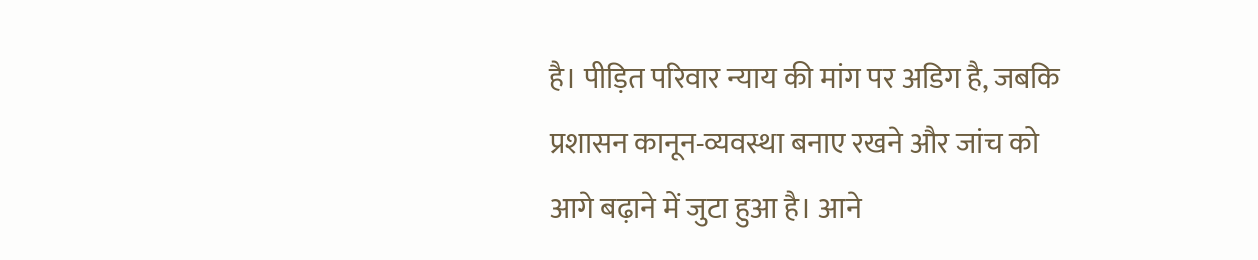है। पीड़ित परिवार न्याय की मांग पर अडिग है, जबकि प्रशासन कानून-व्यवस्था बनाए रखने और जांच को आगे बढ़ाने में जुटा हुआ है। आने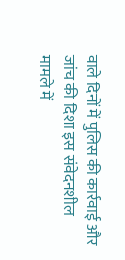वाले दिनों में पुलिस की कार्रवाई और जांच की दिशा इस संवेदनशील मामले में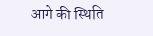आगे की स्थिति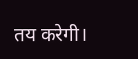तय करेगी।